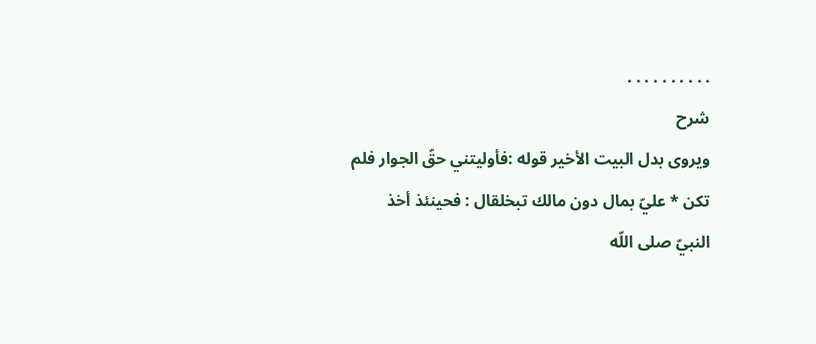. . . . . . . . . .
شرح
ويروى بدل البيت الأخير قوله :فأوليتني حقّ الجوار فلم تكن * عليّ بمال دون مالك تبخلقال : فحينئذ أخذ النبيّ صلى اللّه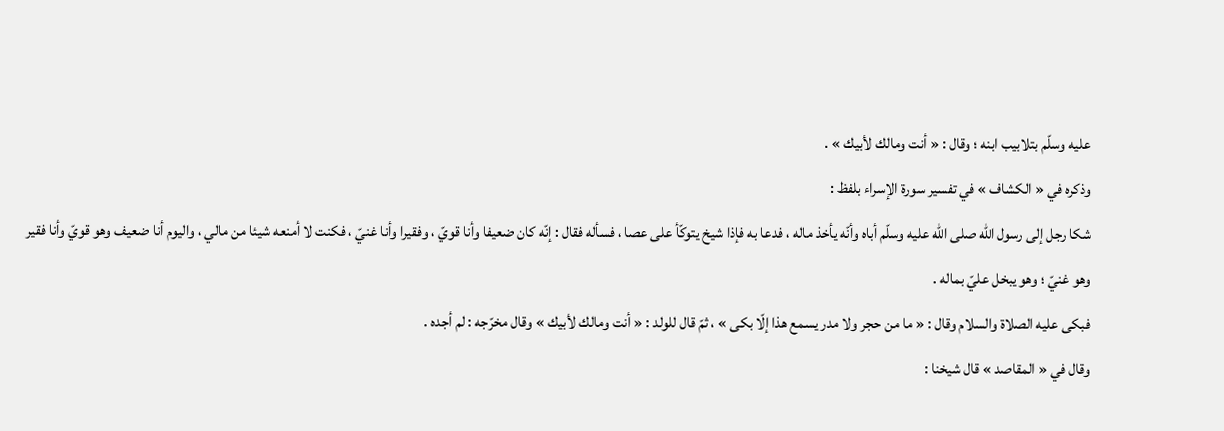عليه وسلّم بتلابيب ابنه ؛ وقال : « أنت ومالك لأبيك » .
وذكره في « الكشاف » في تفسير سورة الإسراء بلفظ :
شكا رجل إلى رسول اللّه صلى اللّه عليه وسلّم أباه وأنّه يأخذ ماله ، فدعا به فإذا شيخ يتوكّأ على عصا ، فسأله فقال : إنّه كان ضعيفا وأنا قويّ ، وفقيرا وأنا غنيّ ، فكنت لا أمنعه شيئا من مالي ، واليوم أنا ضعيف وهو قويّ وأنا فقير وهو غنيّ ؛ وهو يبخل عليّ بماله .
فبكى عليه الصلاة والسلام وقال : « ما من حجر ولا مدر يسمع هذا إلّا بكى » ، ثمّ قال للولد : « أنت ومالك لأبيك » وقال مخرّجه : لم أجده .
وقال في « المقاصد » قال شيخنا :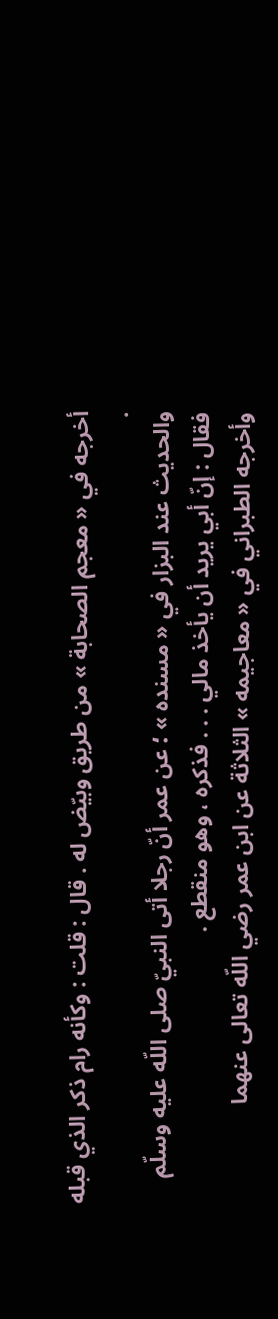أخرجه في « معجم الصحابة » من طريق وبيّض له . قال : قلت : وكأنه رام ذكر الذي قبله .
والحديث عند البزار في « مسنده » ؛ عن عمر أنّ رجلا أتى النبيّ صلى اللّه عليه وسلّم فقال : إنّ أبي يريد أن يأخذ مالي . . . فذكره ، وهو منقطع .
وأخرجه الطبراني في « معاجيمه » الثلاثة عن ابن عمر رضي اللّه تعالى عنهما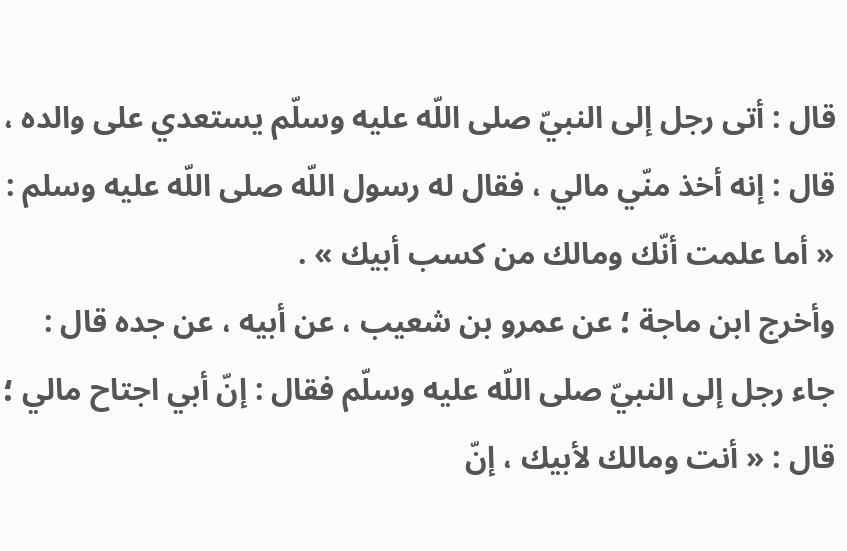قال : أتى رجل إلى النبيّ صلى اللّه عليه وسلّم يستعدي على والده ، قال : إنه أخذ منّي مالي ، فقال له رسول اللّه صلى اللّه عليه وسلم : « أما علمت أنّك ومالك من كسب أبيك » .
وأخرج ابن ماجة ؛ عن عمرو بن شعيب ، عن أبيه ، عن جده قال :
جاء رجل إلى النبيّ صلى اللّه عليه وسلّم فقال : إنّ أبي اجتاح مالي ؛ قال : « أنت ومالك لأبيك ، إنّ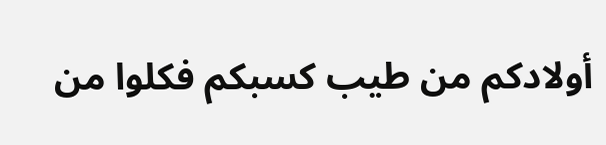أولادكم من طيب كسبكم فكلوا من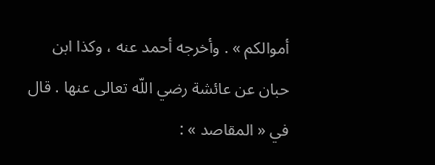أموالكم » . وأخرجه أحمد عنه ، وكذا ابن حبان عن عائشة رضي اللّه تعالى عنها . قال في « المقاصد » :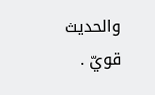والحديث قويّ .